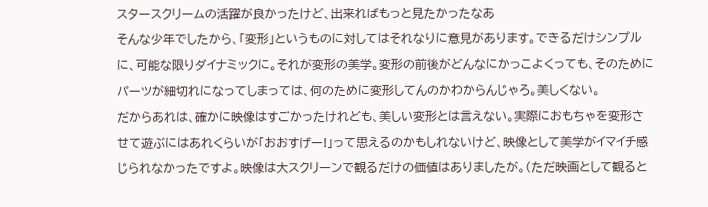スタースクリームの活躍が良かったけど、出来ればもっと見たかったなあ
そんな少年でしたから、「変形」というものに対してはそれなりに意見があります。できるだけシンプルに、可能な限りダイナミックに。それが変形の美学。変形の前後がどんなにかっこよくっても、そのためにパーツが細切れになってしまっては、何のために変形してんのかわからんじゃろ。美しくない。
だからあれは、確かに映像はすごかったけれども、美しい変形とは言えない。実際におもちゃを変形させて遊ぶにはあれくらいが「おおすげー!」って思えるのかもしれないけど、映像として美学がイマイチ感じられなかったですよ。映像は大スクリーンで観るだけの価値はありましたが。(ただ映画として観ると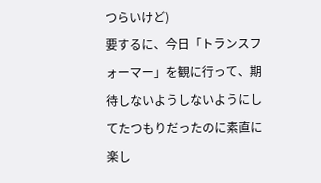つらいけど)
要するに、今日「トランスフォーマー」を観に行って、期待しないようしないようにしてたつもりだったのに素直に楽し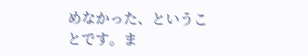めなかった、ということです。ま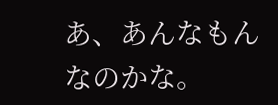あ、あんなもんなのかな。